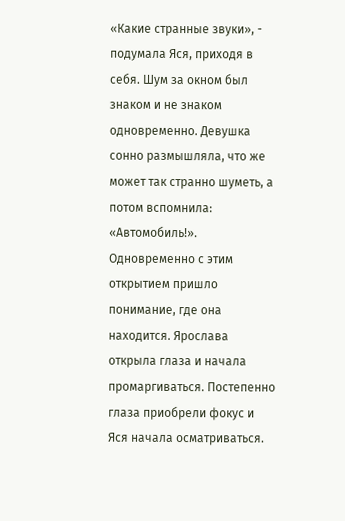«Какие странные звуки», - подумала Яся, приходя в себя. Шум за окном был знаком и не знаком одновременно. Девушка сонно размышляла, что же может так странно шуметь, а потом вспомнила: «Автомобиль!».
Одновременно с этим открытием пришло понимание, где она находится. Ярослава открыла глаза и начала промаргиваться. Постепенно глаза приобрели фокус и Яся начала осматриваться.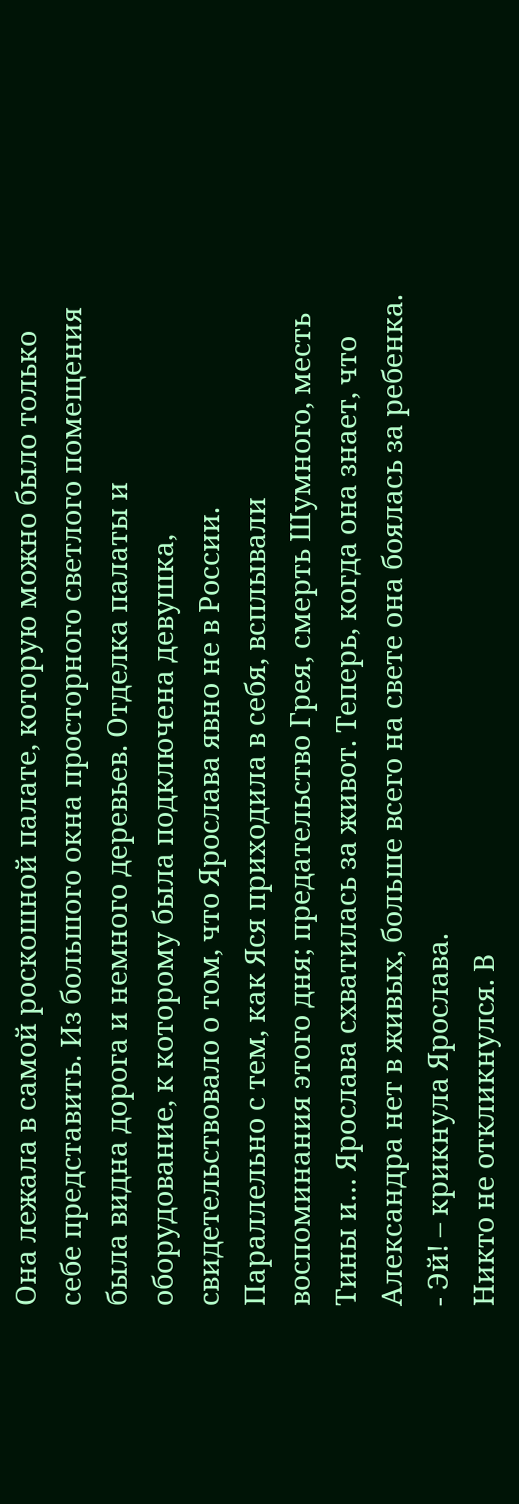Она лежала в самой роскошной палате, которую можно было только себе представить. Из большого окна просторного светлого помещения была видна дорога и немного деревьев. Отделка палаты и оборудование, к которому была подключена девушка, свидетельствовало о том, что Ярослава явно не в России.
Параллельно с тем, как Яся приходила в себя, всплывали воспоминания этого дня; предательство Грея, смерть Шумного, месть Тины и… Ярослава схватилась за живот. Теперь, когда она знает, что Александра нет в живых, больше всего на свете она боялась за ребенка.
- Эй! – крикнула Ярослава.
Никто не откликнулся. В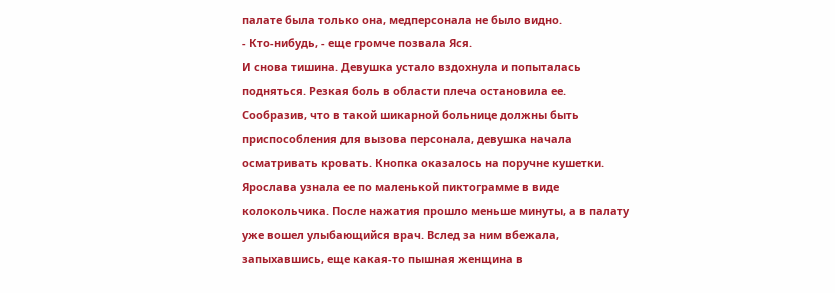палате была только она, медперсонала не было видно.
- Кто-нибудь, - еще громче позвала Яся.
И снова тишина. Девушка устало вздохнула и попыталась подняться. Резкая боль в области плеча остановила ее.
Сообразив, что в такой шикарной больнице должны быть приспособления для вызова персонала, девушка начала осматривать кровать. Кнопка оказалось на поручне кушетки. Ярослава узнала ее по маленькой пиктограмме в виде колокольчика. После нажатия прошло меньше минуты, а в палату уже вошел улыбающийся врач. Вслед за ним вбежала, запыхавшись, еще какая-то пышная женщина в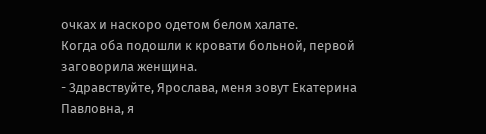очках и наскоро одетом белом халате.
Когда оба подошли к кровати больной, первой заговорила женщина.
- Здравствуйте, Ярослава, меня зовут Екатерина Павловна, я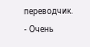переводчик.
- Очень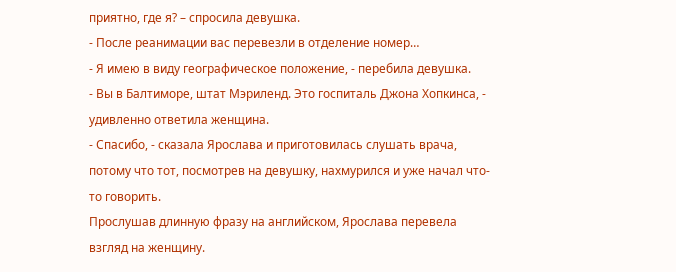приятно, где я? – спросила девушка.
- После реанимации вас перевезли в отделение номер…
- Я имею в виду географическое положение, - перебила девушка.
- Вы в Балтиморе, штат Мэриленд. Это госпиталь Джона Хопкинса, - удивленно ответила женщина.
- Спасибо, - сказала Ярослава и приготовилась слушать врача, потому что тот, посмотрев на девушку, нахмурился и уже начал что-то говорить.
Прослушав длинную фразу на английском, Ярослава перевела взгляд на женщину.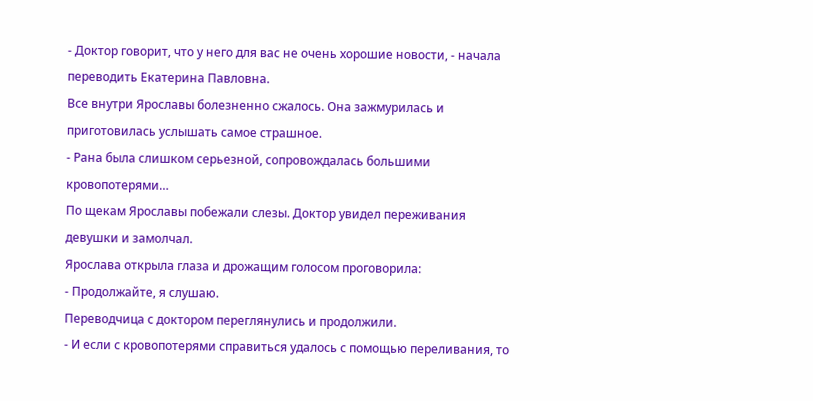- Доктор говорит, что у него для вас не очень хорошие новости, - начала переводить Екатерина Павловна.
Все внутри Ярославы болезненно сжалось. Она зажмурилась и приготовилась услышать самое страшное.
- Рана была слишком серьезной, сопровождалась большими кровопотерями…
По щекам Ярославы побежали слезы. Доктор увидел переживания девушки и замолчал.
Ярослава открыла глаза и дрожащим голосом проговорила:
- Продолжайте, я слушаю.
Переводчица с доктором переглянулись и продолжили.
- И если с кровопотерями справиться удалось с помощью переливания, то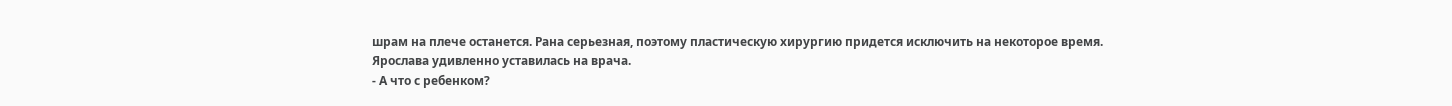шрам на плече останется. Рана серьезная, поэтому пластическую хирургию придется исключить на некоторое время.
Ярослава удивленно уставилась на врача.
- А что с ребенком?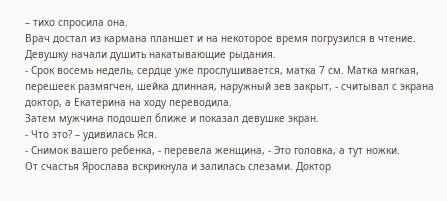– тихо спросила она.
Врач достал из кармана планшет и на некоторое время погрузился в чтение.
Девушку начали душить накатывающие рыдания.
- Срок восемь недель, сердце уже прослушивается, матка 7 см. Матка мягкая, перешеек размягчен, шейка длинная, наружный зев закрыт, - считывал с экрана доктор, а Екатерина на ходу переводила.
Затем мужчина подошел ближе и показал девушке экран.
- Что это? – удивилась Яся.
- Снимок вашего ребенка, - перевела женщина, - Это головка, а тут ножки.
От счастья Ярослава вскрикнула и залилась слезами. Доктор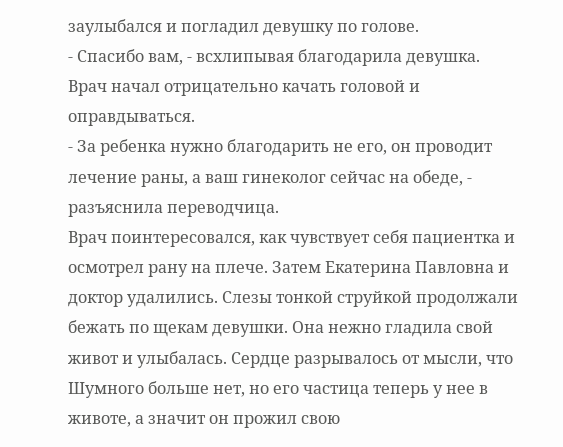заулыбался и погладил девушку по голове.
- Спасибо вам, - всхлипывая благодарила девушка.
Врач начал отрицательно качать головой и оправдываться.
- За ребенка нужно благодарить не его, он проводит лечение раны, а ваш гинеколог сейчас на обеде, - разъяснила переводчица.
Врач поинтересовался, как чувствует себя пациентка и осмотрел рану на плече. Затем Екатерина Павловна и доктор удалились. Слезы тонкой струйкой продолжали бежать по щекам девушки. Она нежно гладила свой живот и улыбалась. Сердце разрывалось от мысли, что Шумного больше нет, но его частица теперь у нее в животе, а значит он прожил свою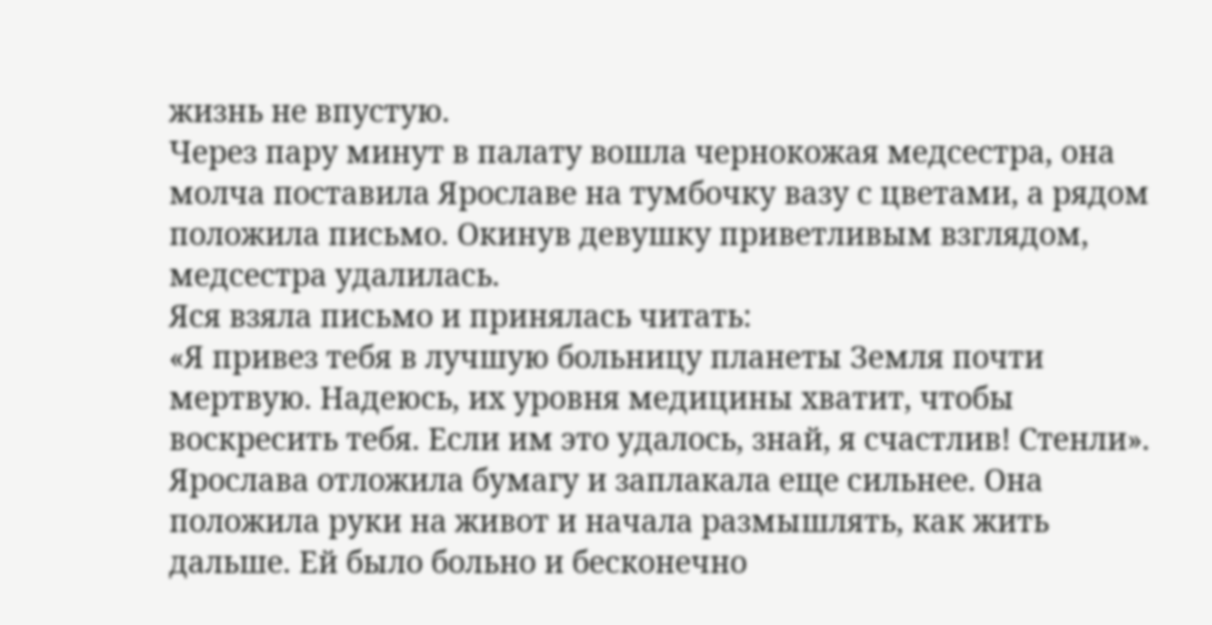жизнь не впустую.
Через пару минут в палату вошла чернокожая медсестра, она молча поставила Ярославе на тумбочку вазу с цветами, а рядом положила письмо. Окинув девушку приветливым взглядом, медсестра удалилась.
Яся взяла письмо и принялась читать:
«Я привез тебя в лучшую больницу планеты Земля почти мертвую. Надеюсь, их уровня медицины хватит, чтобы воскресить тебя. Если им это удалось, знай, я счастлив! Стенли».
Ярослава отложила бумагу и заплакала еще сильнее. Она положила руки на живот и начала размышлять, как жить дальше. Ей было больно и бесконечно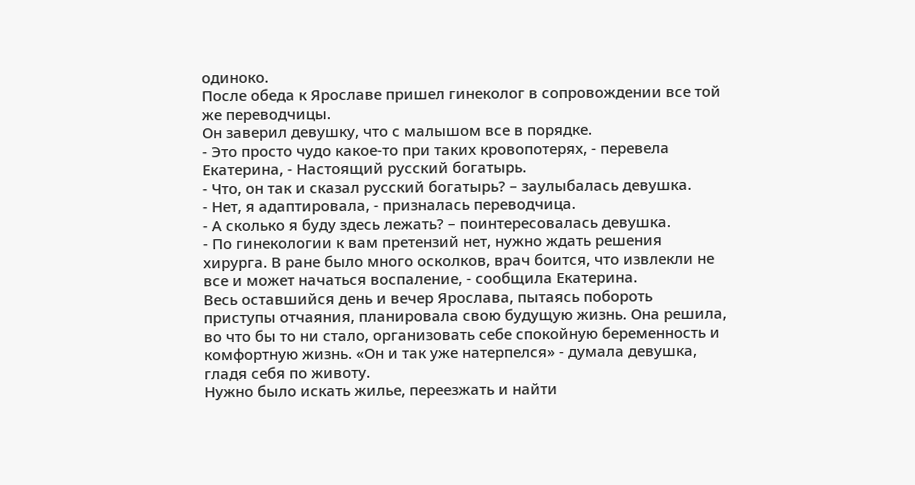одиноко.
После обеда к Ярославе пришел гинеколог в сопровождении все той же переводчицы.
Он заверил девушку, что с малышом все в порядке.
- Это просто чудо какое-то при таких кровопотерях, - перевела Екатерина, - Настоящий русский богатырь.
- Что, он так и сказал русский богатырь? – заулыбалась девушка.
- Нет, я адаптировала, - призналась переводчица.
- А сколько я буду здесь лежать? – поинтересовалась девушка.
- По гинекологии к вам претензий нет, нужно ждать решения хирурга. В ране было много осколков, врач боится, что извлекли не все и может начаться воспаление, - сообщила Екатерина.
Весь оставшийся день и вечер Ярослава, пытаясь побороть приступы отчаяния, планировала свою будущую жизнь. Она решила, во что бы то ни стало, организовать себе спокойную беременность и комфортную жизнь. «Он и так уже натерпелся» - думала девушка, гладя себя по животу.
Нужно было искать жилье, переезжать и найти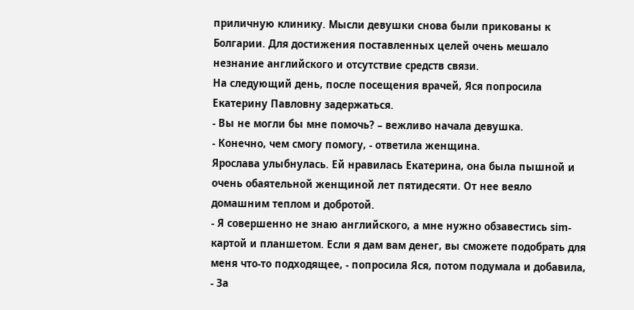приличную клинику. Мысли девушки снова были прикованы к Болгарии. Для достижения поставленных целей очень мешало незнание английского и отсутствие средств связи.
На следующий день, после посещения врачей, Яся попросила Екатерину Павловну задержаться.
- Вы не могли бы мне помочь? – вежливо начала девушка.
- Конечно, чем смогу помогу, - ответила женщина.
Ярослава улыбнулась. Ей нравилась Екатерина, она была пышной и очень обаятельной женщиной лет пятидесяти. От нее веяло домашним теплом и добротой.
- Я совершенно не знаю английского, а мне нужно обзавестись sim-картой и планшетом. Если я дам вам денег, вы сможете подобрать для меня что-то подходящее, - попросила Яся, потом подумала и добавила, - За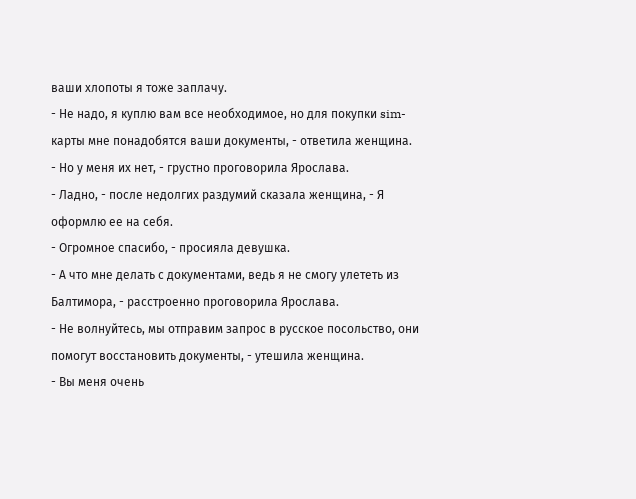ваши хлопоты я тоже заплачу.
- Не надо, я куплю вам все необходимое, но для покупки sim-карты мне понадобятся ваши документы, - ответила женщина.
- Но у меня их нет, - грустно проговорила Ярослава.
- Ладно, - после недолгих раздумий сказала женщина, - Я оформлю ее на себя.
- Огромное спасибо, - просияла девушка.
- А что мне делать с документами, ведь я не смогу улететь из Балтимора, - расстроенно проговорила Ярослава.
- Не волнуйтесь, мы отправим запрос в русское посольство, они помогут восстановить документы, - утешила женщина.
- Вы меня очень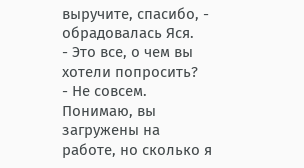выручите, спасибо, - обрадовалась Яся.
- Это все, о чем вы хотели попросить?
- Не совсем. Понимаю, вы загружены на работе, но сколько я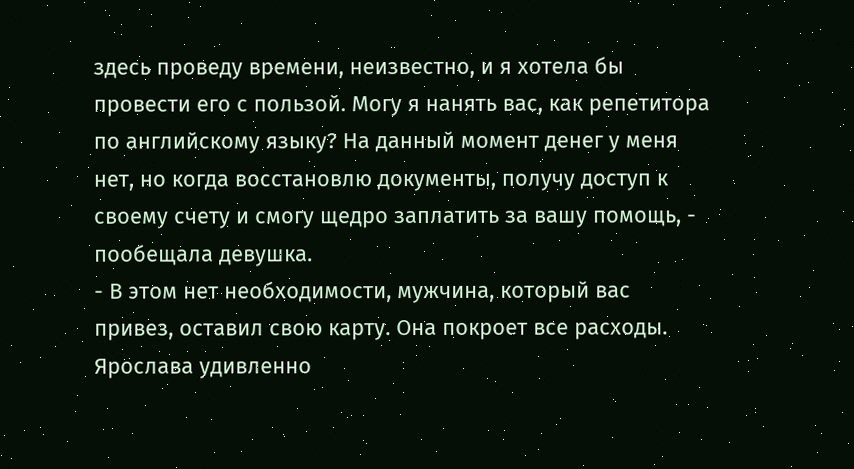здесь проведу времени, неизвестно, и я хотела бы провести его с пользой. Могу я нанять вас, как репетитора по английскому языку? На данный момент денег у меня нет, но когда восстановлю документы, получу доступ к своему счету и смогу щедро заплатить за вашу помощь, - пообещала девушка.
- В этом нет необходимости, мужчина, который вас привез, оставил свою карту. Она покроет все расходы.
Ярослава удивленно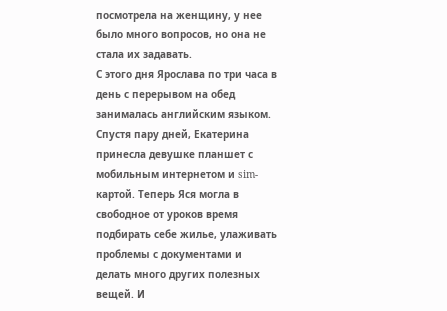посмотрела на женщину, у нее было много вопросов, но она не стала их задавать.
С этого дня Ярослава по три часа в день с перерывом на обед занималась английским языком. Спустя пару дней, Екатерина принесла девушке планшет с мобильным интернетом и sim-картой. Теперь Яся могла в свободное от уроков время подбирать себе жилье, улаживать проблемы с документами и делать много других полезных вещей. И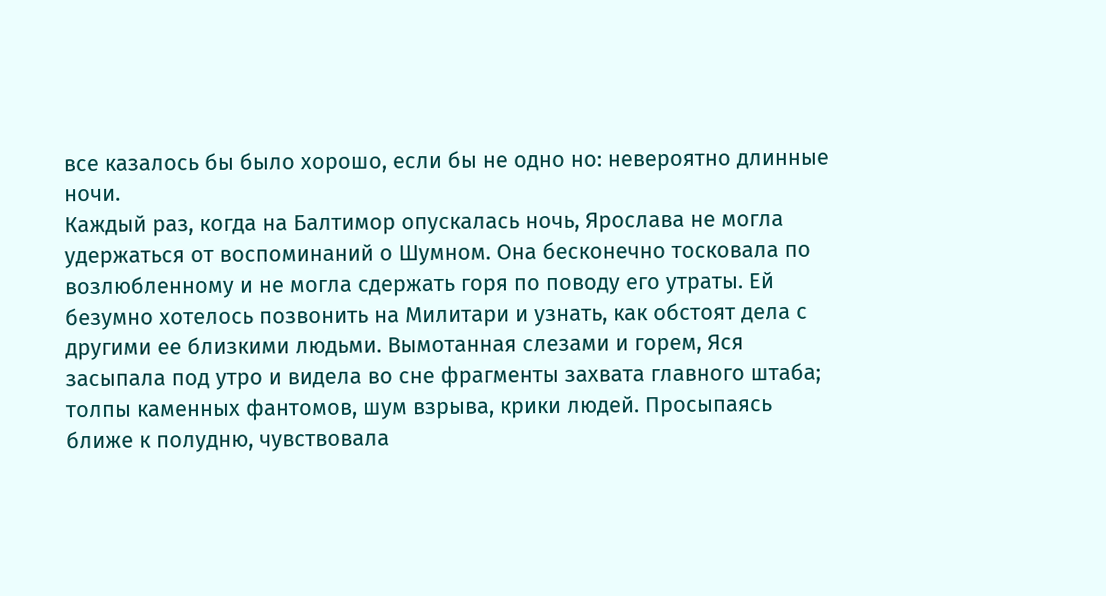все казалось бы было хорошо, если бы не одно но: невероятно длинные ночи.
Каждый раз, когда на Балтимор опускалась ночь, Ярослава не могла удержаться от воспоминаний о Шумном. Она бесконечно тосковала по возлюбленному и не могла сдержать горя по поводу его утраты. Ей безумно хотелось позвонить на Милитари и узнать, как обстоят дела с другими ее близкими людьми. Вымотанная слезами и горем, Яся засыпала под утро и видела во сне фрагменты захвата главного штаба; толпы каменных фантомов, шум взрыва, крики людей. Просыпаясь ближе к полудню, чувствовала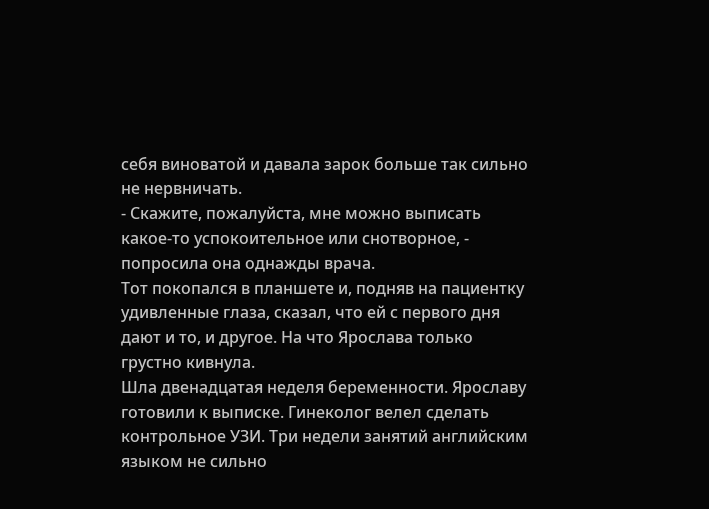себя виноватой и давала зарок больше так сильно не нервничать.
- Скажите, пожалуйста, мне можно выписать какое-то успокоительное или снотворное, - попросила она однажды врача.
Тот покопался в планшете и, подняв на пациентку удивленные глаза, сказал, что ей с первого дня дают и то, и другое. На что Ярослава только грустно кивнула.
Шла двенадцатая неделя беременности. Ярославу готовили к выписке. Гинеколог велел сделать контрольное УЗИ. Три недели занятий английским языком не сильно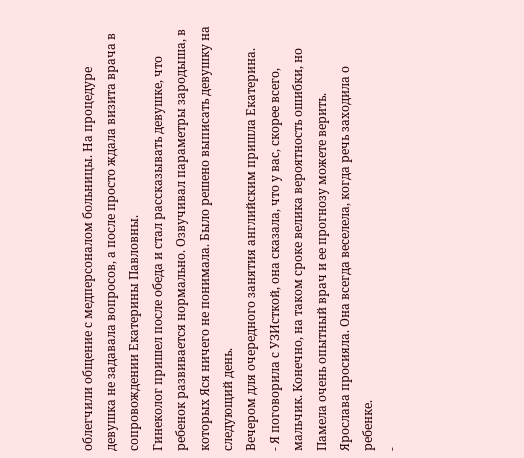облегчили общение с медперсоналом больницы. На процедуре девушка не задавала вопросов, а после просто ждала визита врача в сопровождении Екатерины Павловны.
Гинеколог пришел после обеда и стал рассказывать девушке, что ребенок развивается нормально. Озвучивал параметры зародыша, в которых Яся ничего не понимала. Было решено выписать девушку на следующий день.
Вечером для очередного занятия английским пришла Екатерина.
- Я поговорила с УЗИсткой, она сказала, что у вас, скорее всего, мальчик. Конечно, на таком сроке велика вероятность ошибки, но Памела очень опытный врач и ее прогнозу можете верить.
Ярослава просияла. Она всегда веселела, когда речь заходила о ребенке.
-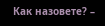Как назовете? –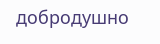добродушно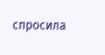спросила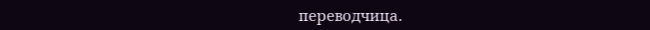переводчица.